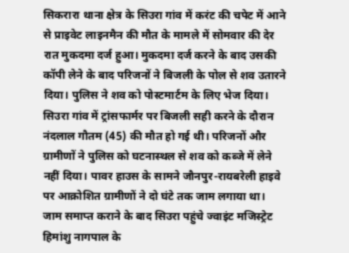सिकरारा थाना क्षेत्र के सिउरा गांव में करंट की चपेट में आने से प्राइवेट लाइनमैन की मौत के मामले में सोमवार की देर रात मुकदमा दर्ज हुआ। मुकदमा दर्ज करने के बाद उसकी कॉपी लेने के बाद परिजनों ने बिजली के पोल से शव उतारने दिया। पुलिस ने शव को पोस्टमार्टम के लिए भेज दिया।
सिउरा गांव में ट्रांसफार्मर पर बिजली सही करने के दौरान नंदलाल गौतम (45) की मौत हो गई थी। परिजनों और ग्रामीणों ने पुलिस को घटनास्थल से शव को कब्जे में लेने नहीं दिया। पावर हाउस के सामने जौनपुर-रायबरेली हाइवे पर आक्रोशित ग्रामीणों ने दो घंटे तक जाम लगाया था। जाम समाप्त कराने के बाद सिउरा पहुंचे ज्वाइंट मजिस्ट्रेट हिमांशु नागपाल के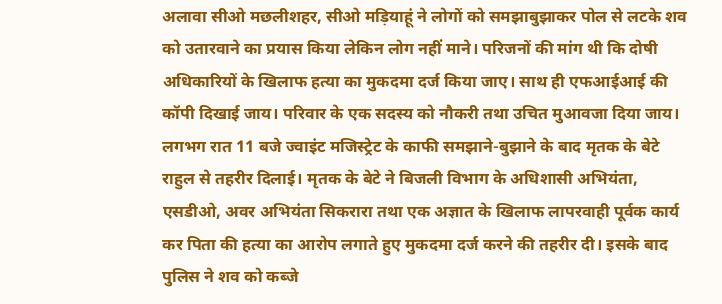अलावा सीओ मछलीशहर, सीओ मड़ियाहूं ने लोगों को समझाबुझाकर पोल से लटके शव को उतारवाने का प्रयास किया लेकिन लोग नहीं माने। परिजनों की मांग थी कि दोषी अधिकारियों के खिलाफ हत्या का मुकदमा दर्ज किया जाए। साथ ही एफआईआई की कॉपी दिखाई जाय। परिवार के एक सदस्य को नौकरी तथा उचित मुआवजा दिया जाय। लगभग रात 11 बजे ज्वाइंट मजिस्ट्रेट के काफी समझाने-बुझाने के बाद मृतक के बेटे राहुल से तहरीर दिलाई। मृतक के बेटे ने बिजली विभाग के अधिशासी अभियंता, एसडीओ, अवर अभियंता सिकरारा तथा एक अज्ञात के खिलाफ लापरवाही पूर्वक कार्य कर पिता की हत्या का आरोप लगाते हुए मुकदमा दर्ज करने की तहरीर दी। इसके बाद पुलिस ने शव को कब्जे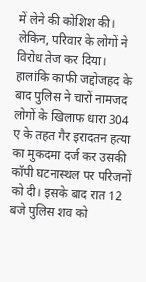में लेने की कोशिश की। लेकिन, परिवार के लोगों ने विरोध तेज कर दिया। हालांकि काफी जद्दोजहद के बाद पुलिस ने चारों नामजद लोगों के खिलाफ धारा 304 ए के तहत गैर इरादतन हत्या का मुकदमा दर्ज कर उसकी कॉपी घटनास्थल पर परिजनों को दी। इसके बाद रात 12 बजे पुलिस शव को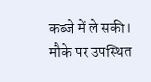कब्जे में ले सकी। मौके पर उपस्थित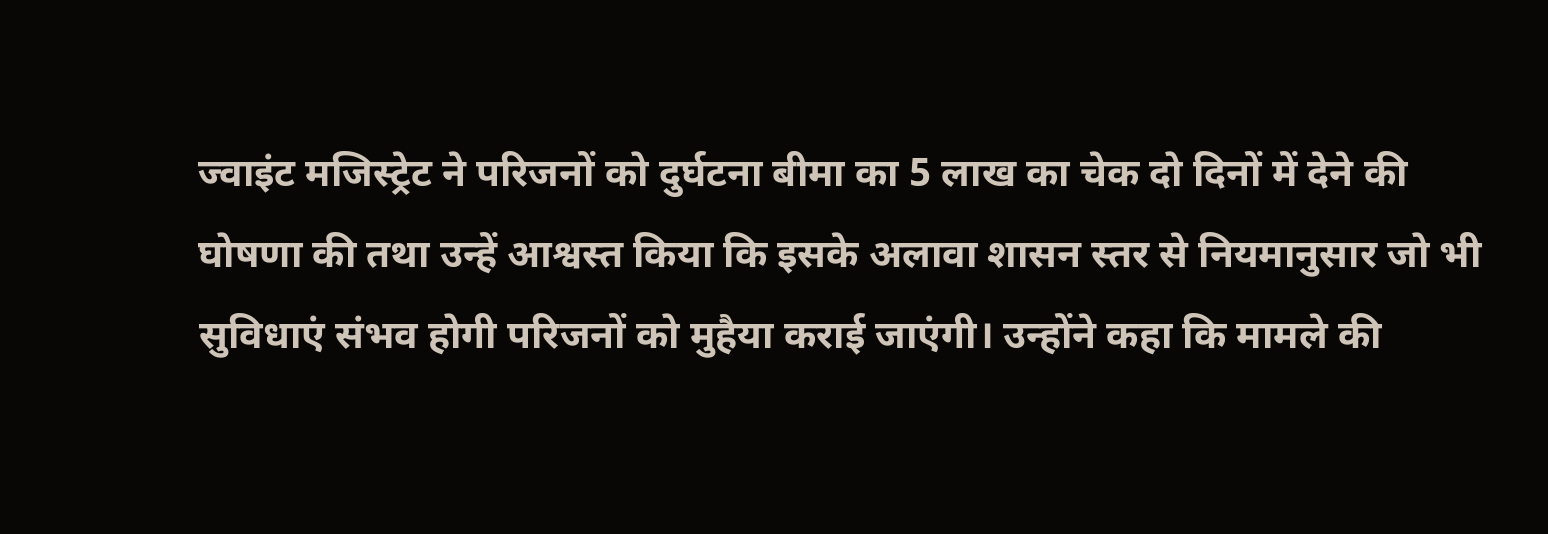ज्वाइंट मजिस्ट्रेट ने परिजनों को दुर्घटना बीमा का 5 लाख का चेक दो दिनों में देने की घोषणा की तथा उन्हें आश्वस्त किया कि इसके अलावा शासन स्तर से नियमानुसार जो भी सुविधाएं संभव होगी परिजनों को मुहैया कराई जाएंगी। उन्होंने कहा कि मामले की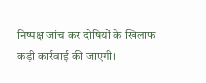निष्पक्ष जांच कर दोषियों के खिलाफ कड़ी कार्रवाई की जाएगी।